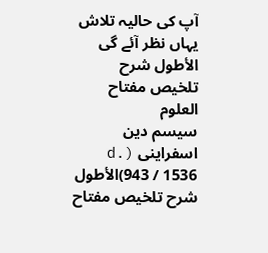آپ کی حالیہ تلاش یہاں نظر آئے گی
الأطول شرح تلخيص مفتاح العلوم
سیسم دین اسفراینی (d. 943 / 1536)الأطول شرح تلخيص مفتاح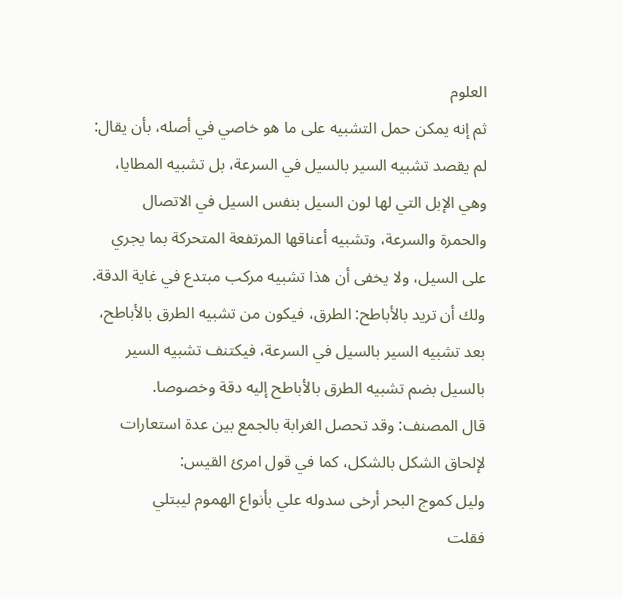العلوم
ثم إنه يمكن حمل التشبيه على ما هو خاصي في أصله، بأن يقال: لم يقصد تشبيه السير بالسيل في السرعة، بل تشبيه المطايا، وهي الإبل التي لها لون السيل بنفس السيل في الاتصال والحمرة والسرعة، وتشبيه أعناقها المرتفعة المتحركة بما يجري على السيل، ولا يخفى أن هذا تشبيه مركب مبتدع في غاية الدقة.
ولك أن تريد بالأباطح: الطرق، فيكون من تشبيه الطرق بالأباطح، بعد تشبيه السير بالسيل في السرعة، فيكتنف تشبيه السير بالسيل بضم تشبيه الطرق بالأباطح إليه دقة وخصوصا.
قال المصنف: وقد تحصل الغرابة بالجمع بين عدة استعارات لإلحاق الشكل بالشكل، كما في قول امرئ القيس:
وليل كموج البحر أرخى سدوله علي بأنواع الهموم ليبتلي
فقلت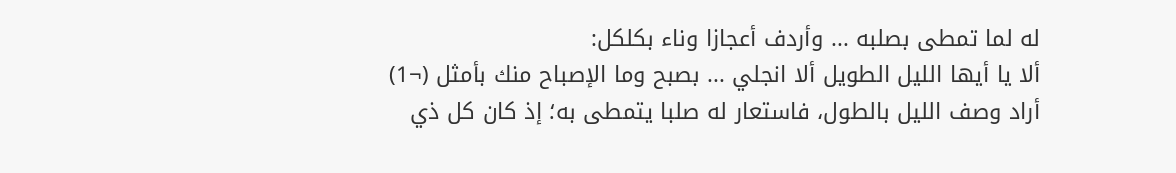له لما تمطى بصلبه ... وأردف أعجازا وناء بكلكل:
ألا يا أيها الليل الطويل ألا انجلي ... بصبح وما الإصباح منك بأمثل (¬1)
أراد وصف الليل بالطول، فاستعار له صلبا يتمطى به؛ إذ كان كل ذي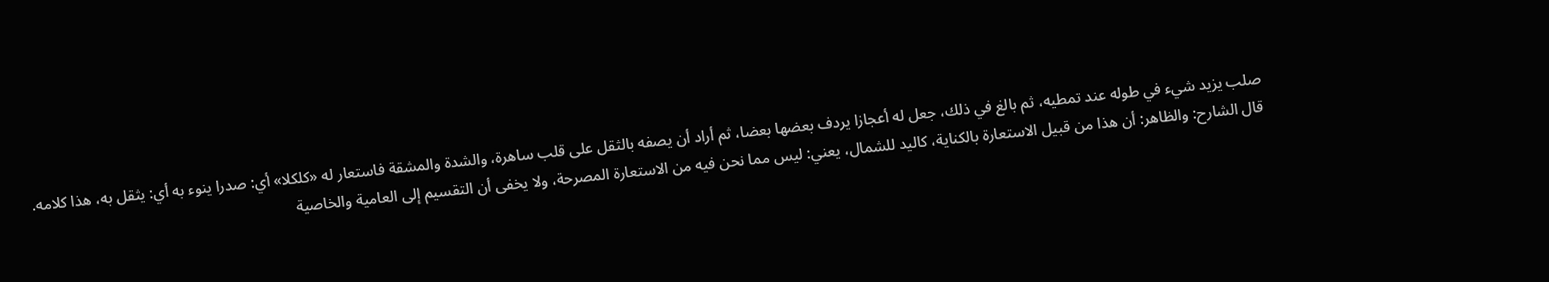صلب يزيد شيء في طوله عند تمطيه، ثم بالغ في ذلك، جعل له أعجازا يردف بعضها بعضا، ثم أراد أن يصفه بالثقل على قلب ساهرة، والشدة والمشقة فاستعار له «كلكلا» أي: صدرا ينوء به أي: يثقل به، هذا كلامه.
قال الشارح: والظاهر: أن هذا من قبيل الاستعارة بالكناية، كاليد للشمال، يعني: ليس مما نحن فيه من الاستعارة المصرحة، ولا يخفى أن التقسيم إلى العامية والخاصية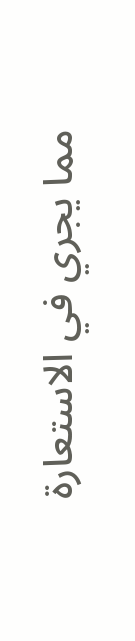مما يجري في الاستعارة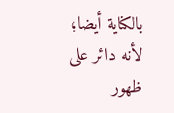بالكناية أيضا؛ لأنه دائر على ظهور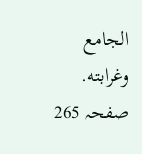الجامع وغرابته.
صفحہ 265